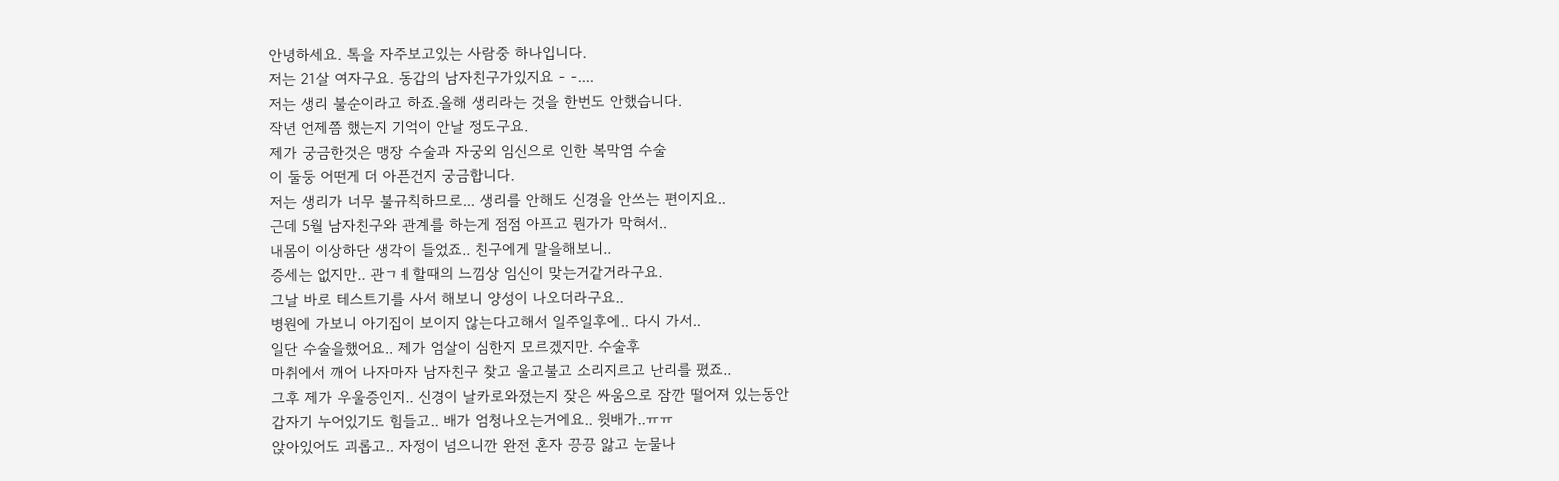안녕하세요. 톡을 자주보고있는 사람중 하나입니다.
저는 21살 여자구요. 동갑의 남자친구가있지요 - -....
저는 생리 불순이라고 하죠.올해 생리라는 것을 한번도 안했습니다.
작년 언제쯤 했는지 기억이 안날 정도구요.
제가 궁금한것은 맹장 수술과 자궁외 임신으로 인한 복막염 수술
이 둘둥 어떤게 더 아픈건지 궁금합니다.
저는 생리가 너무 불규칙하므로... 생리를 안해도 신경을 안쓰는 편이지요..
근데 5월 남자친구와 관계를 하는게 점점 아프고 뭔가가 막혀서..
내몸이 이상하단 생각이 들었죠.. 친구에게 말을해보니..
증세는 없지만.. 관ㄱㅖ할때의 느낌상 임신이 맞는거같거라구요.
그날 바로 테스트기를 사서 해보니 양성이 나오더라구요..
병원에 가보니 아기집이 보이지 않는다고해서 일주일후에.. 다시 가서..
일단 수술을했어요.. 제가 엄살이 심한지 모르겠지만. 수술후
마취에서 깨어 나자마자 남자친구 찾고 울고불고 소리지르고 난리를 폈죠..
그후 제가 우울증인지.. 신경이 날카로와졌는지 잦은 싸움으로 잠깐 떨어져 있는동안
갑자기 누어있기도 힘들고.. 배가 엄청나오는거에요.. 윗배가..ㅠㅠ
앉아있어도 괴롭고.. 자정이 넘으니깐 완전 혼자 끙끙 앓고 눈물나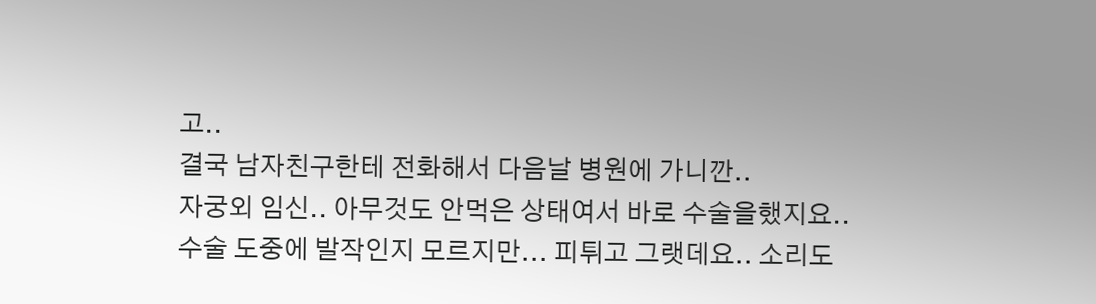고..
결국 남자친구한테 전화해서 다음날 병원에 가니깐..
자궁외 임신.. 아무것도 안먹은 상태여서 바로 수술을했지요..
수술 도중에 발작인지 모르지만... 피튀고 그랫데요.. 소리도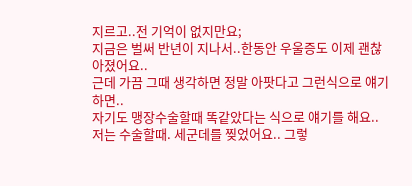지르고..전 기억이 없지만요;
지금은 벌써 반년이 지나서..한동안 우울증도 이제 괜찮아졌어요..
근데 가끔 그때 생각하면 정말 아팟다고 그런식으로 얘기하면..
자기도 맹장수술할때 똑같았다는 식으로 얘기를 해요..
저는 수술할때. 세군데를 찢었어요.. 그렇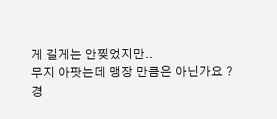게 길게는 안찢었지만..
무지 아팟는데 맹장 만큼은 아닌가요 ?
경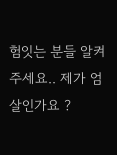험잇는 분들 알켜주세요.. 제가 엄살인가요 ?